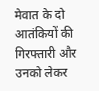मेवात के दो आतंकियों की गिरफ्तारी और उनको लेकर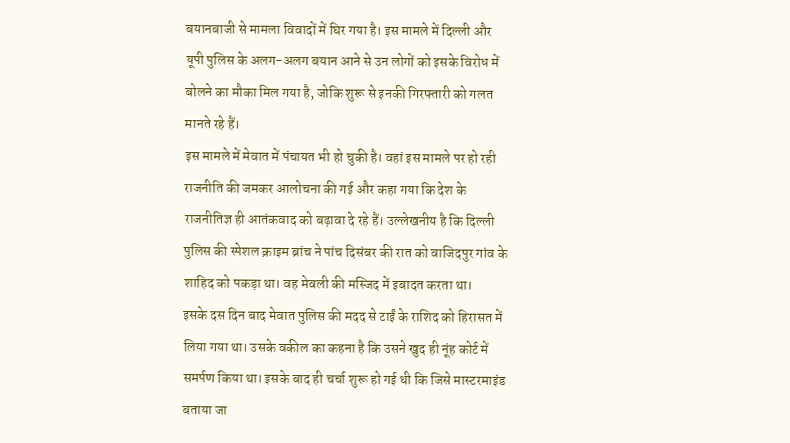बयानबाजी से मामला विवादों में घिर गया है। इस मामले में दिल्ली और यूपी पुलिस के अलग-अलग बयान आने से उन लोगों को इसके विरोध में बोलने का मौका मिल गया है, जोकि शुरू से इनकी गिरफ्तारी को गलत मानते रहे हैं।
इस मामले में मेवात में पंचायत भी हो चुकी है। वहां इस मामले पर हो रही राजनीति की जमकर आलोचना की गई और कहा गया कि देश के राजनीतिज्ञ ही आतंकवाद को बढ़ावा दे रहे हैं। उल्लेखनीय है कि दिल्ली पुलिस की स्पेशल क्राइम ब्रांच ने पांच दिसंबर की रात को वाजिदपुर गांव के शाहिद को पकड़ा था। वह मेवली की मस्जिद में इबादत करता था।
इसके दस दिन बाद मेवात पुलिस की मदद से टाईं के राशिद को हिरासत में लिया गया था। उसके वकील का कहना है कि उसने खुद ही नूंह कोर्ट में समर्पण किया था। इसके बाद ही चर्चा शुरू हो गई थी कि जिसे मास्टरमाइंड बताया जा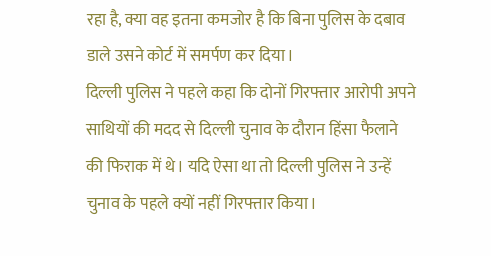रहा है, क्या वह इतना कमजोर है कि बिना पुलिस के दबाव डाले उसने कोर्ट में समर्पण कर दिया।
दिल्ली पुलिस ने पहले कहा कि दोनों गिरफ्तार आरोपी अपने साथियों की मदद से दिल्ली चुनाव के दौरान हिंसा फैलाने की फिराक में थे। यदि ऐसा था तो दिल्ली पुलिस ने उन्हें चुनाव के पहले क्यों नहीं गिरफ्तार किया।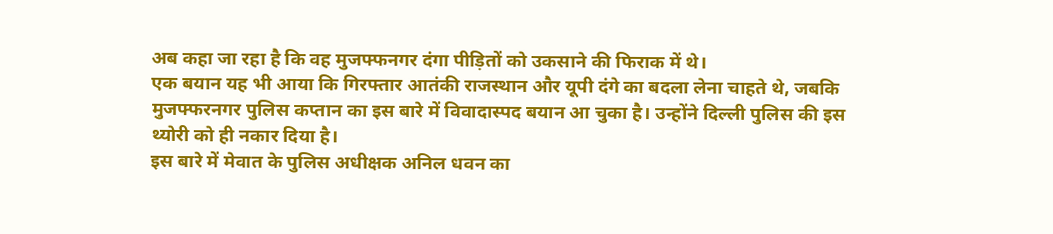अब कहा जा रहा है कि वह मुजफ्फनगर दंगा पीड़ितों को उकसाने की फिराक में थे।
एक बयान यह भी आया कि गिरफ्तार आतंकी राजस्थान और यूपी दंगे का बदला लेना चाहते थे, जबकि मुजफ्फरनगर पुलिस कप्तान का इस बारे में विवादास्पद बयान आ चुका है। उन्होंने दिल्ली पुलिस की इस थ्योरी को ही नकार दिया है।
इस बारे में मेवात के पुलिस अधीक्षक अनिल धवन का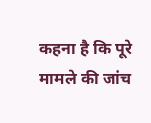कहना है कि पूरे मामले की जांच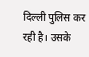दिल्ली पुलिस कर रही है। उसके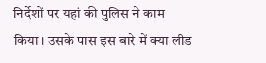निर्देशों पर यहां की पुलिस ने काम किया। उसके पास इस बारे में क्या लीड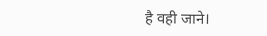है वही जाने।